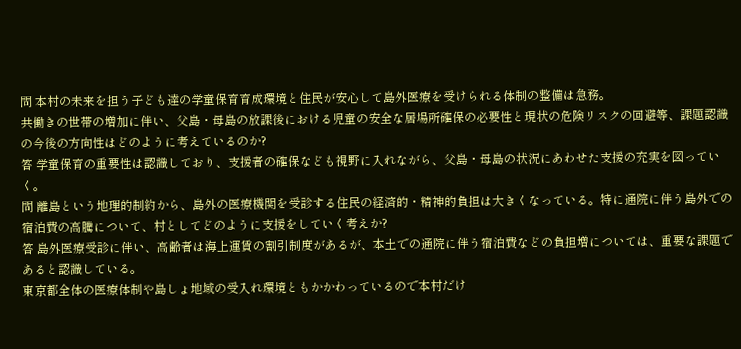問 本村の未来を担う子ども達の学童保育育成環境と住民が安心して島外医療を受けられる体制の整備は急務。
共働きの世帯の増加に伴い、父島・母島の放課後における児童の安全な居場所確保の必要性と現状の危険リスクの回避等、課題認識の今後の方向性はどのように考えているのか?
答 学童保育の重要性は認識しており、支援者の確保なども視野に入れながら、父島・母島の状況にあわせた支援の充実を図っていく。
問 離島という地理的制約から、島外の医療機関を受診する住民の経済的・精神的負担は大きくなっている。特に通院に伴う島外での宿泊費の高騰について、村としてどのように支援をしていく考えか?
答 島外医療受診に伴い、高齢者は海上運賃の割引制度があるが、本土での通院に伴う宿泊費などの負担増については、重要な課題であると認識している。
東京都全体の医療体制や島しょ地域の受入れ環境ともかかわっているので本村だけ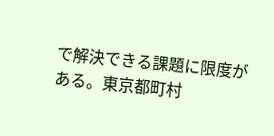で解決できる課題に限度がある。東京都町村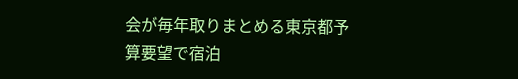会が毎年取りまとめる東京都予算要望で宿泊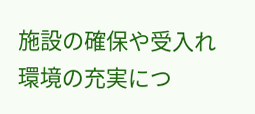施設の確保や受入れ環境の充実につ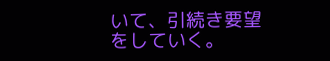いて、引続き要望をしていく。